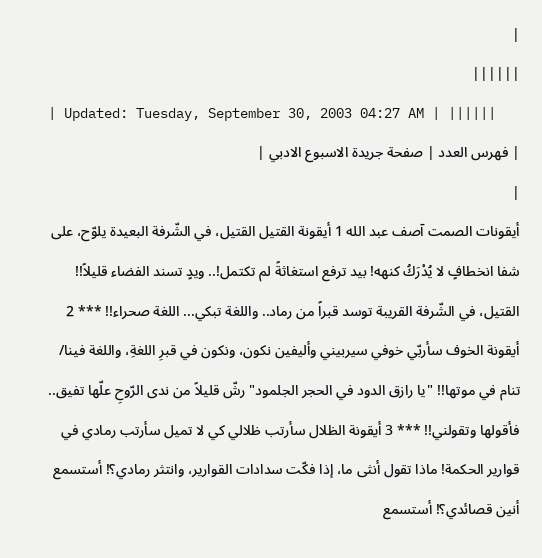|
||||||
| Updated: Tuesday, September 30, 2003 04:27 AM | ||||||
| فهرس العدد | صفحة جريدة الاسبوع الادبي |
|
أيقونات الصمت آصف عبد الله 1 أيقونة القتيل القتيل، في الشّرفة البعيدة يلوّح، على شفا انخطافٍ لا يُدْرَكُ كنهه! بيد ترفع استغاثةً لم تكتمل!.. ويدٍ تسند الفضاء قليلاً!! القتيل، في الشّرفة القريبة توسد قبراً من رماد.. واللغة تبكي... اللغة صحراء!! *** 2 أيقونة الخوف سأربّي خوفي سيربيني وأليفين نكون، ونكون في قبرِ اللغةِ، واللغة فينا/ تنام في موتها!! "يا رازق الدود في الحجر الجلمود" رشّ قليلاً من ندى الرّوحِ علّها تفيق.. فأقولها وتقولني!! *** 3 أيقونة الظلال سأرتب ظلالي كي لا تميل سأرتب رمادي في قوارير الحكمة! ماذا تقول أنثى ما، إذا فكّت سدادات القوارير، وانتثر رمادي؟! أستسمع أنين قصائدي؟! أستسمع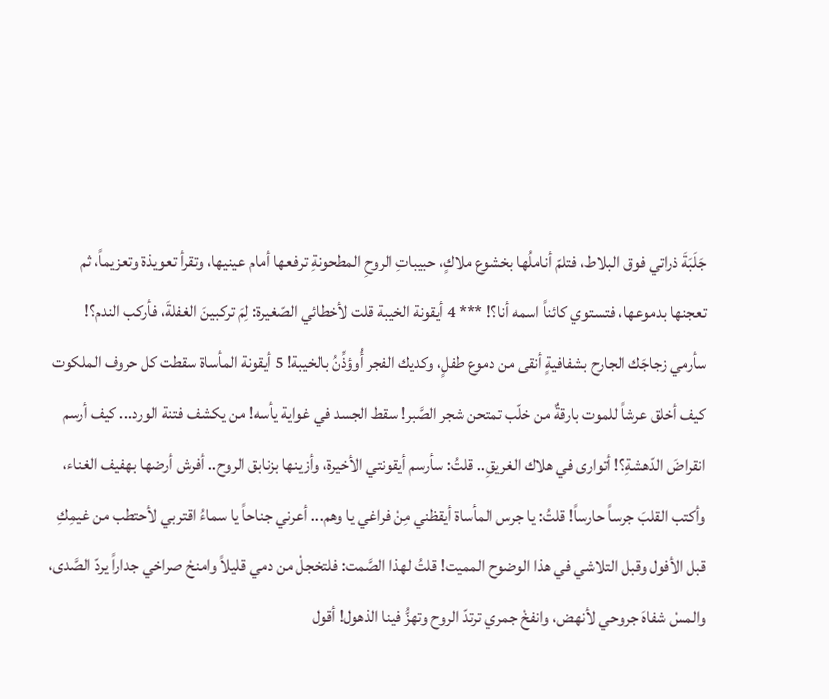جَلَبَةَ ذراتي فوق البلاط، فتلمّ أناملُها بخشوع ملاكٍ، حبيباتِ الروحِ المطحونةِ ترفعها أمام عينيها، وتقرأ تعويذة وتعزيماً، ثم تعجنها بدموعها، فتستوي كائناً اسمه أنا؟! *** 4 أيقونة الخيبة قلت لأخطائي الصّغيرة: لِمَ تركبينَ الغفلةَ، فأركب الندم؟! سأرمي زجاجَك الجارح بشفافيةٍ أنقى من دموع طفلٍ، وكديك الفجر أُوؤذِّنُ بالخيبة! 5 أيقونة المأساة سقطت كل حروف الملكوت كيف أخلق عرشاً للموت بارقةٌ من خلّب تمتحن شجر الصَّبر! سقط الجسد في غواية يأسه! من يكشف فتنة الورد... كيف أرسم انقراضَ الدّهشةِ؟! أتوارى في هلاك الغريقِ.. قلتُ: سأرسم أيقونتي الأخيرة، وأزينها بزنابق الروح.. أفرش أرضها بهفيف الغناء، وأكتب القلبَ جرساً حارساً! قلتُ: يا جرس المأساة أيقظني مِنْ فراغي يا وهم... أعرني جناحاً يا سماءُ اقتربي لأحتطب من غيمِكِ قبل الأفول وقبل التلاشي في هذا الوضوح المميت! قلتُ لهذا الصَّمت: فلتخجلْ من دمي قليلاً وامنحْ صراخي جداراً يردّ الصَّدى، والمسْ شفاهَ جروحي لأنهض، وانفخْ جمري ترتدّ الروح وتهزُّ فينا الذهول! أقول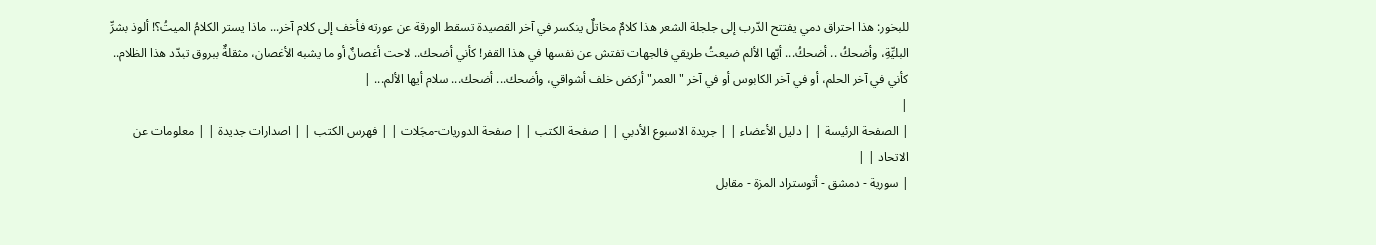للبخور: هذا احتراق دمي يفتتح الدّرب إلى جلجلة الشعر هذا كلامٌ مخاتلٌ ينكسر في آخر القصيدة تسقط الورقة عن عورته فأخف إلى كلام آخر... ماذا يستر الكلامُ الميتُ؟! ألوذ بشرِّ البليِّةِ، وأضحكُ .. أضحكُ... أيّها الألم ضيعتُ طريقي فالجهات تفتش عن نفسها في هذا القفر! كأني أضحك.. لاحت أغصانٌ أو ما يشبه الأغصان، مثقلةٌ ببروق تبدّد هذا الظلام.. كأني في آخر الحلم، أو في آخر الكابوس أو في آخر "العمر" أركض خلف أشواقي، وأضحك... أضحك... سلام أيها الألم... |
|
| الصفحة الرئيسة | | دليل الأعضاء | | جريدة الاسبوع الأدبي | | صفحة الكتب | | صفحة الدوريات-مجَلات | | فهرس الكتب | | اصدارات جديدة | | معلومات عن الاتحاد | |
| سورية - دمشق - أتوستراد المزة - مقابل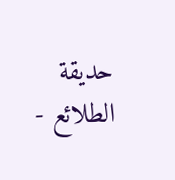حديقة الطلائع -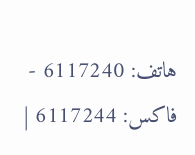هاتف: 6117240 - فاكس: 6117244 |